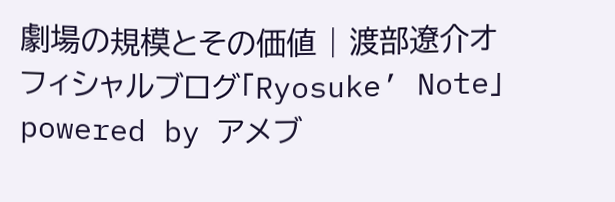劇場の規模とその価値 | 渡部遼介オフィシャルブログ「Ryosuke’ Note」powered by アメブ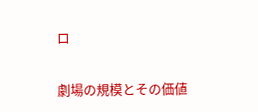ロ

劇場の規模とその価値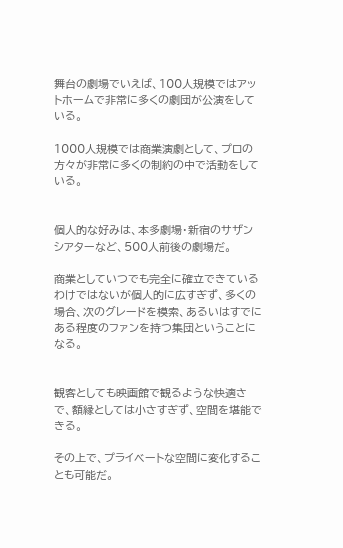舞台の劇場でいえば、100人規模ではアットホームで非常に多くの劇団が公演をしている。

1000人規模では商業演劇として、プロの方々が非常に多くの制約の中で活動をしている。


個人的な好みは、本多劇場・新宿のサザンシアターなど、500人前後の劇場だ。

商業としていつでも完全に確立できているわけではないが個人的に広すぎず、多くの場合、次のグレードを模索、あるいはすでにある程度のファンを持つ集団ということになる。


観客としても映画館で観るような快適さで、額縁としては小さすぎず、空間を堪能できる。

その上で、プライベートな空間に変化することも可能だ。